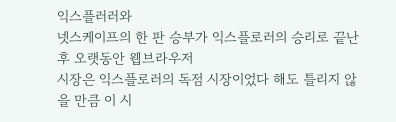익스플러러와
넷스케이프의 한 판 승부가 익스플로러의 승리로 끝난 후 오랫동안 웹브라우저
시장은 익스플로러의 독점 시장이었다 해도 틀리지 않을 만큼 이 시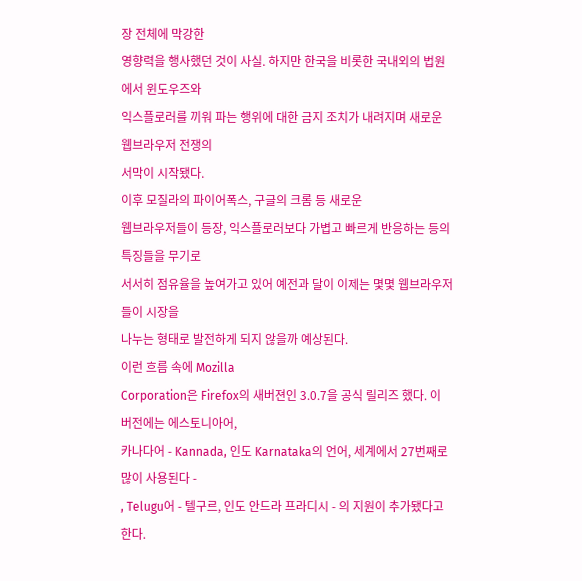장 전체에 막강한
영향력을 행사했던 것이 사실. 하지만 한국을 비롯한 국내외의 법원에서 윈도우즈와
익스플로러를 끼워 파는 행위에 대한 금지 조치가 내려지며 새로운 웹브라우저 전쟁의
서막이 시작됐다.
이후 모질라의 파이어폭스, 구글의 크롬 등 새로운
웹브라우저들이 등장, 익스플로러보다 가볍고 빠르게 반응하는 등의 특징들을 무기로
서서히 점유율을 높여가고 있어 예전과 달이 이제는 몇몇 웹브라우저들이 시장을
나누는 형태로 발전하게 되지 않을까 예상된다.
이런 흐름 속에 Mozilla
Corporation은 Firefox의 새버젼인 3.0.7을 공식 릴리즈 했다. 이 버전에는 에스토니아어,
카나다어 - Kannada, 인도 Karnataka의 언어, 세계에서 27번째로 많이 사용된다 -
, Telugu어 - 텔구르, 인도 안드라 프라디시 - 의 지원이 추가됐다고 한다.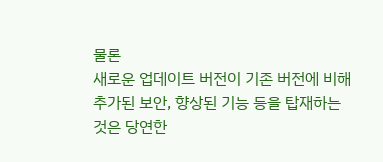물론
새로운 업데이트 버전이 기존 버전에 비해 추가된 보안, 향상된 기능 등을 탑재하는
것은 당연한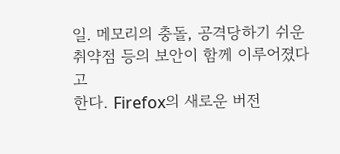일. 메모리의 충돌, 공격당하기 쉬운 취약점 등의 보안이 함께 이루어졌다고
한다. Firefox의 새로운 버전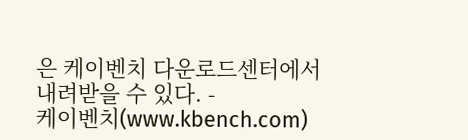은 케이벤치 다운로드센터에서 내려받을 수 있다. -
케이벤치(www.kbench.com)